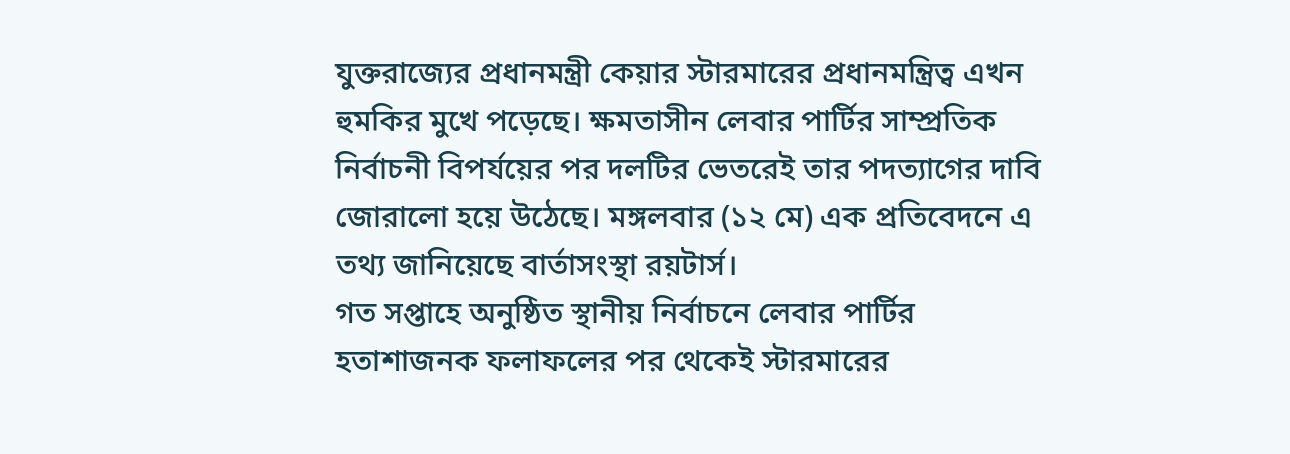যুক্তরাজ্যের প্রধানমন্ত্রী কেয়ার স্টারমারের প্রধানমন্ত্রিত্ব এখন হুমকির মুখে পড়েছে। ক্ষমতাসীন লেবার পার্টির সাম্প্রতিক নির্বাচনী বিপর্যয়ের পর দলটির ভেতরেই তার পদত্যাগের দাবি জোরালো হয়ে উঠেছে। মঙ্গলবার (১২ মে) এক প্রতিবেদনে এ তথ্য জানিয়েছে বার্তাসংস্থা রয়টার্স।
গত সপ্তাহে অনুষ্ঠিত স্থানীয় নির্বাচনে লেবার পার্টির হতাশাজনক ফলাফলের পর থেকেই স্টারমারের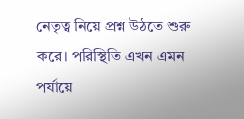নেতৃত্ব নিয়ে প্রশ্ন উঠতে শুরু করে। পরিস্থিতি এখন এমন পর্যায়ে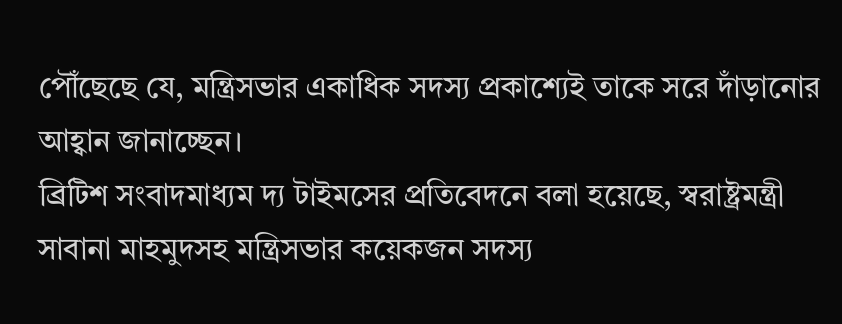পৌঁছেছে যে, মন্ত্রিসভার একাধিক সদস্য প্রকাশ্যেই তাকে সরে দাঁড়ানোর আহ্বান জানাচ্ছেন।
ব্রিটিশ সংবাদমাধ্যম দ্য টাইমসের প্রতিবেদনে বলা হয়েছে, স্বরাষ্ট্রমন্ত্রী সাবানা মাহমুদসহ মন্ত্রিসভার কয়েকজন সদস্য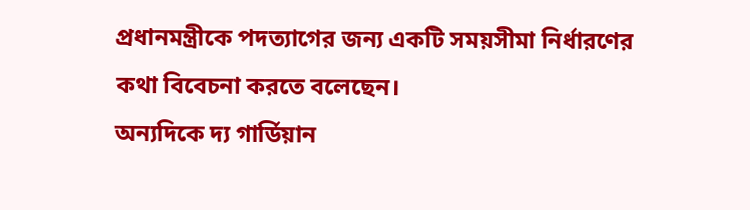প্রধানমন্ত্রীকে পদত্যাগের জন্য একটি সময়সীমা নির্ধারণের কথা বিবেচনা করতে বলেছেন।
অন্যদিকে দ্য গার্ডিয়ান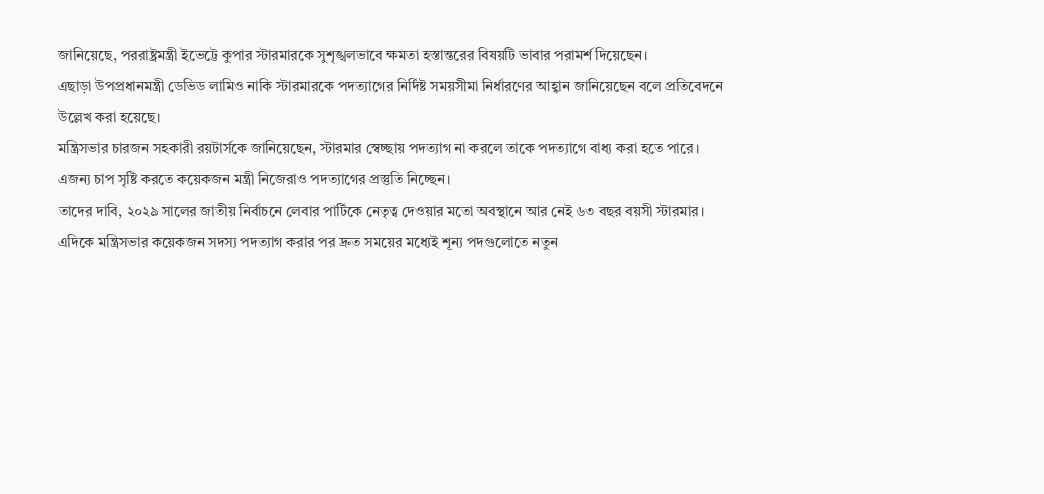জানিয়েছে, পররাষ্ট্রমন্ত্রী ইভেট্টে কুপার স্টারমারকে সুশৃঙ্খলভাবে ক্ষমতা হস্তান্তরের বিষয়টি ভাবার পরামর্শ দিয়েছেন।
এছাড়া উপপ্রধানমন্ত্রী ডেভিড লামিও নাকি স্টারমারকে পদত্যাগের নির্দিষ্ট সময়সীমা নির্ধারণের আহ্বান জানিয়েছেন বলে প্রতিবেদনে উল্লেখ করা হয়েছে।
মন্ত্রিসভার চারজন সহকারী রয়টার্সকে জানিয়েছেন, স্টারমার স্বেচ্ছায় পদত্যাগ না করলে তাকে পদত্যাগে বাধ্য করা হতে পারে। এজন্য চাপ সৃষ্টি করতে কয়েকজন মন্ত্রী নিজেরাও পদত্যাগের প্রস্তুতি নিচ্ছেন।
তাদের দাবি, ২০২৯ সালের জাতীয় নির্বাচনে লেবার পার্টিকে নেতৃত্ব দেওয়ার মতো অবস্থানে আর নেই ৬৩ বছর বয়সী স্টারমার।
এদিকে মন্ত্রিসভার কয়েকজন সদস্য পদত্যাগ করার পর দ্রুত সময়ের মধ্যেই শূন্য পদগুলোতে নতুন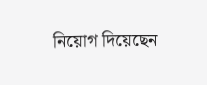নিয়োগ দিয়েছেন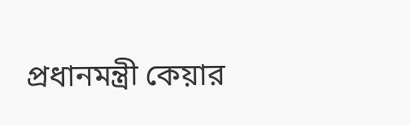প্রধানমন্ত্রী কেয়ার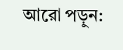আরো পড়ুন: